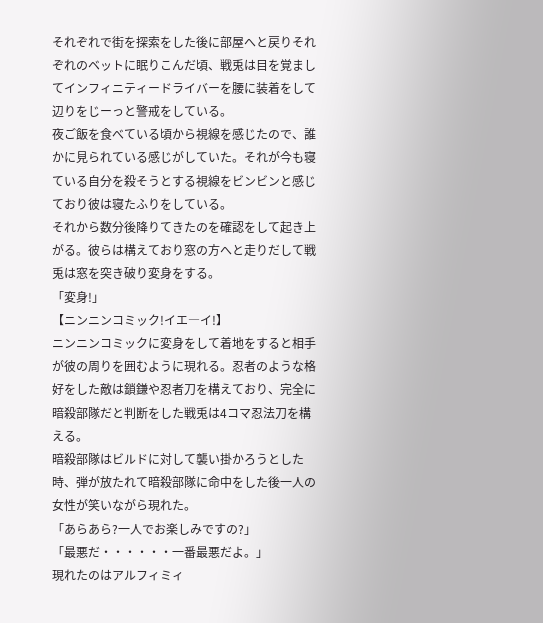それぞれで街を探索をした後に部屋へと戻りそれぞれのベットに眠りこんだ頃、戦兎は目を覚ましてインフィニティードライバーを腰に装着をして辺りをじーっと警戒をしている。
夜ご飯を食べている頃から視線を感じたので、誰かに見られている感じがしていた。それが今も寝ている自分を殺そうとする視線をビンビンと感じており彼は寝たふりをしている。
それから数分後降りてきたのを確認をして起き上がる。彼らは構えており窓の方へと走りだして戦兎は窓を突き破り変身をする。
「変身!」
【ニンニンコミック!イエ―イ!】
ニンニンコミックに変身をして着地をすると相手が彼の周りを囲むように現れる。忍者のような格好をした敵は鎖鎌や忍者刀を構えており、完全に暗殺部隊だと判断をした戦兎は4コマ忍法刀を構える。
暗殺部隊はビルドに対して襲い掛かろうとした時、弾が放たれて暗殺部隊に命中をした後一人の女性が笑いながら現れた。
「あらあら?一人でお楽しみですの?」
「最悪だ・・・・・・一番最悪だよ。」
現れたのはアルフィミィ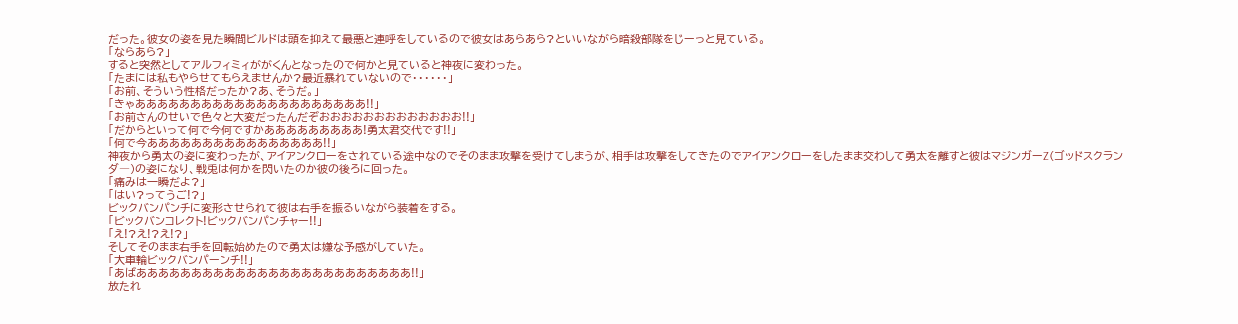だった。彼女の姿を見た瞬間ビルドは頭を抑えて最悪と連呼をしているので彼女はあらあら?といいながら暗殺部隊をじーっと見ている。
「ならあら?」
すると突然としてアルフィミィががくんとなったので何かと見ていると神夜に変わった。
「たまには私もやらせてもらえませんか?最近暴れていないので・・・・・・」
「お前、そういう性格だったか?あ、そうだ。」
「きゃあああああああああああああああああああああ!!」
「お前さんのせいで色々と大変だったんだぞおおおおおおおおおおおおお!!」
「だからといって何で今何ですかあああああああああ!勇太君交代です!!」
「何で今ああああああああああああああああ!!」
神夜から勇太の姿に変わったが、アイアンクローをされている途中なのでそのまま攻撃を受けてしまうが、相手は攻撃をしてきたのでアイアンクローをしたまま交わして勇太を離すと彼はマジンガーZ(ゴッドスクランダ―)の姿になり、戦兎は何かを閃いたのか彼の後ろに回った。
「痛みは一瞬だよ?」
「はい?ってうご!?」
ビックバンパンチに変形させられて彼は右手を振るいながら装着をする。
「ビックバンコレクト!ビックバンパンチャー!!」
「え!?え!?え!?」
そしてそのまま右手を回転始めたので勇太は嫌な予感がしていた。
「大車輪ビックバンパーンチ!!」
「あばあああああああああああああああああああああああああ!!」
放たれ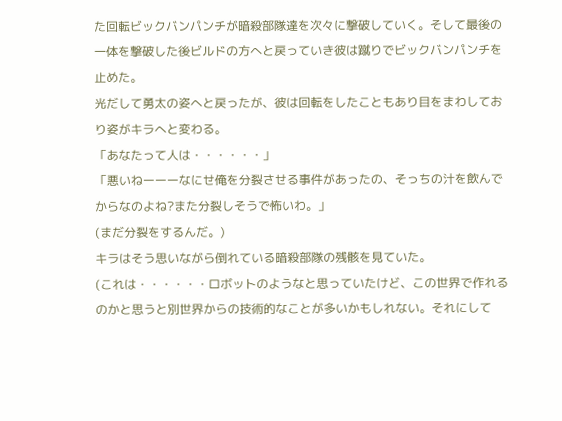た回転ビックバンパンチが暗殺部隊達を次々に撃破していく。そして最後の一体を撃破した後ビルドの方へと戻っていき彼は蹴りでビックバンパンチを止めた。
光だして勇太の姿へと戻ったが、彼は回転をしたこともあり目をまわしており姿がキラへと変わる。
「あなたって人は・・・・・・」
「悪いねーーーなにせ俺を分裂させる事件があったの、そっちの汁を飲んでからなのよね?また分裂しそうで怖いわ。」
(まだ分裂をするんだ。)
キラはそう思いながら倒れている暗殺部隊の残骸を見ていた。
(これは・・・・・・ロボットのようなと思っていたけど、この世界で作れるのかと思うと別世界からの技術的なことが多いかもしれない。それにして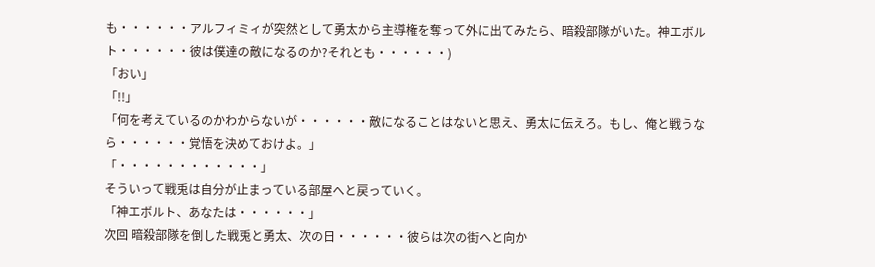も・・・・・・アルフィミィが突然として勇太から主導権を奪って外に出てみたら、暗殺部隊がいた。神エボルト・・・・・・彼は僕達の敵になるのか?それとも・・・・・・)
「おい」
「!!」
「何を考えているのかわからないが・・・・・・敵になることはないと思え、勇太に伝えろ。もし、俺と戦うなら・・・・・・覚悟を決めておけよ。」
「・・・・・・・・・・・・」
そういって戦兎は自分が止まっている部屋へと戻っていく。
「神エボルト、あなたは・・・・・・」
次回 暗殺部隊を倒した戦兎と勇太、次の日・・・・・・彼らは次の街へと向か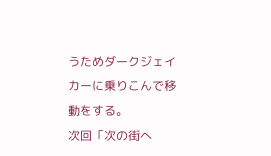うためダークジェイカーに乗りこんで移動をする。
次回「次の街へ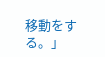移動をする。」